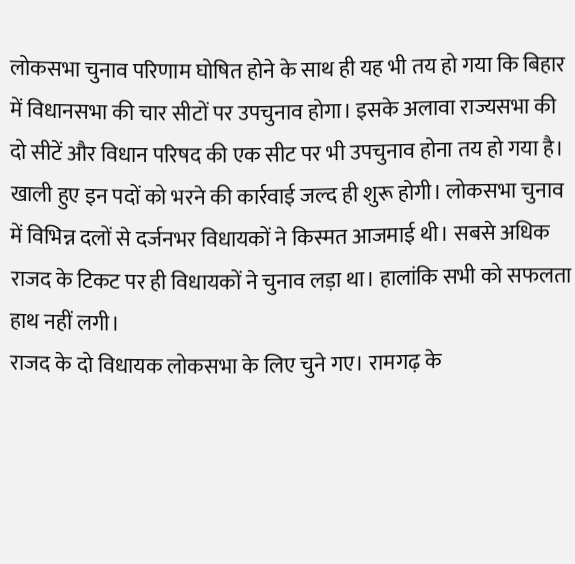लोकसभा चुनाव परिणाम घोषित होने के साथ ही यह भी तय हो गया कि बिहार में विधानसभा की चार सीटों पर उपचुनाव होगा। इसके अलावा राज्यसभा की दो सीटें और विधान परिषद की एक सीट पर भी उपचुनाव होना तय हो गया है। खाली हुए इन पदों को भरने की कार्रवाई जल्द ही शुरू होगी। लोकसभा चुनाव में विभिन्न दलों से दर्जनभर विधायकों ने किस्मत आजमाई थी। सबसे अधिक राजद के टिकट पर ही विधायकों ने चुनाव लड़ा था। हालांकि सभी को सफलता हाथ नहीं लगी।
राजद के दो विधायक लोकसभा के लिए चुने गए। रामगढ़ के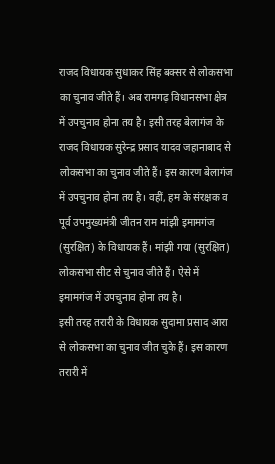राजद विधायक सुधाकर सिंह बक्सर से लोकसभा का चुनाव जीते हैं। अब रामगढ़ विधानसभा क्षेत्र में उपचुनाव होना तय है। इसी तरह बेलागंज के राजद विधायक सुरेन्द्र प्रसाद यादव जहानाबाद से लोकसभा का चुनाव जीते हैं। इस कारण बेलागंज में उपचुनाव होना तय है। वहीं, हम के संरक्षक व पूर्व उपमुख्यमंत्री जीतन राम मांझी इमामगंज (सुरक्षित) के विधायक हैं। मांझी गया (सुरक्षित) लोकसभा सीट से चुनाव जीते हैं। ऐसे में इमामगंज में उपचुनाव होना तय है।
इसी तरह तरारी के विधायक सुदामा प्रसाद आरा से लोकसभा का चुनाव जीत चुके हैं। इस कारण तरारी में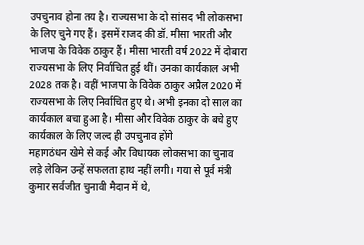उपचुनाव होना तय है। राज्यसभा के दो सांसद भी लोकसभा के लिए चुने गए हैं। इसमें राजद की डॉ. मीसा भारती और भाजपा के विवेक ठाकुर हैं। मीसा भारती वर्ष 2022 में दोबारा राज्यसभा के लिए निर्वाचित हुई थीं। उनका कार्यकाल अभी 2028 तक है। वहीं भाजपा के विवेक ठाकुर अप्रैल 2020 में राज्यसभा के लिए निर्वाचित हुए थे। अभी इनका दो साल का कार्यकाल बचा हुआ है। मीसा और विवेक ठाकुर के बचे हुए कार्यकाल के लिए जल्द ही उपचुनाव होंगे
महागठंधन खेमे से कई और विधायक लोकसभा का चुनाव लड़े लेकिन उन्हें सफलता हाथ नहीं लगी। गया से पूर्व मंत्री कुमार सर्वजीत चुनावी मैदान में थे,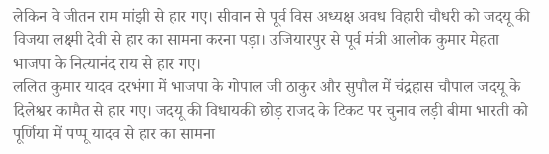लेकिन वे जीतन राम मांझी से हार गए। सीवान से पूर्व विस अध्यक्ष अवध विहारी चौधरी को जदयू की विजया लक्ष्मी देवी से हार का सामना करना पड़ा। उजियारपुर से पूर्व मंत्री आलोक कुमार मेहता भाजपा के नित्यानंद राय से हार गए।
ललित कुमार यादव दरभंगा में भाजपा के गोपाल जी ठाकुर और सुपौल में चंद्रहास चौपाल जदयू के दिलेश्वर कामैत से हार गए। जदयू की विधायकी छोड़ राजद के टिकट पर चुनाव लड़ी बीमा भारती को पूर्णिया में पप्पू यादव से हार का सामना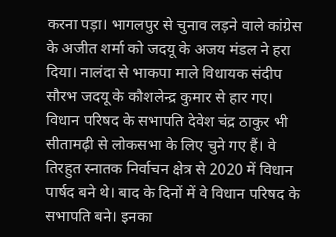करना पड़ा। भागलपुर से चुनाव लड़ने वाले कांग्रेस के अजीत शर्मा को जदयू के अजय मंडल ने हरा दिया। नालंदा से भाकपा माले विधायक संदीप सौरभ जदयू के कौशलेन्द्र कुमार से हार गए।
विधान परिषद के सभापति देवेश चंद्र ठाकुर भी सीतामढ़ी से लोकसभा के लिए चुने गए हैं। वे तिरहुत स्नातक निर्वाचन क्षेत्र से 2020 में विधान पार्षद बने थे। बाद के दिनों में वे विधान परिषद के सभापति बने। इनका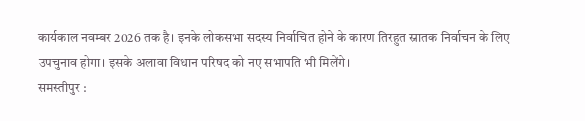कार्यकाल नवम्बर 2026 तक है। इनके लोकसभा सदस्य निर्वाचित होने के कारण तिरहुत स्नातक निर्वाचन के लिए उपचुनाव होगा। इसके अलावा विधान परिषद को नए सभापति भी मिलेंगे।
समस्तीपुर :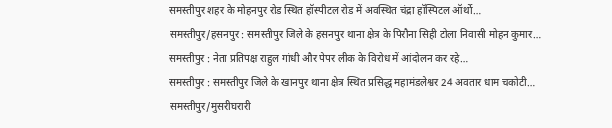समस्तीपुर शहर के मोहनपुर रोड स्थित हॉस्पीटल रोड में अवस्थित चंद्रा हॉस्पिटल ऑर्थो…
समस्तीपुर/हसनपुर : समस्तीपुर जिले के हसनपुर थाना क्षेत्र के पिरौना सिही टोला निवासी मोहन कुमार…
समस्तीपुर : नेता प्रतिपक्ष राहुल गांधी और पेपर लीक के विरोध में आंदोलन कर रहे…
समस्तीपुर : समस्तीपुर जिले के खानपुर थाना क्षेत्र स्थित प्रसिद्ध महामंडलेश्वर 24 अवतार धाम चकोटी…
समस्तीपुर/मुसरीघरारी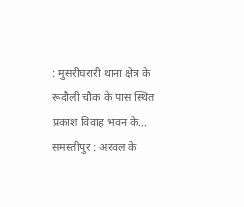: मुसरीघरारी थाना क्षेत्र के रूदौली चौक के पास स्थित प्रकाश विवाह भवन के…
समस्तीपुर : अरवल के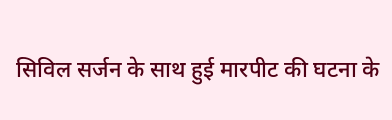सिविल सर्जन के साथ हुई मारपीट की घटना के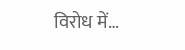विरोध में…